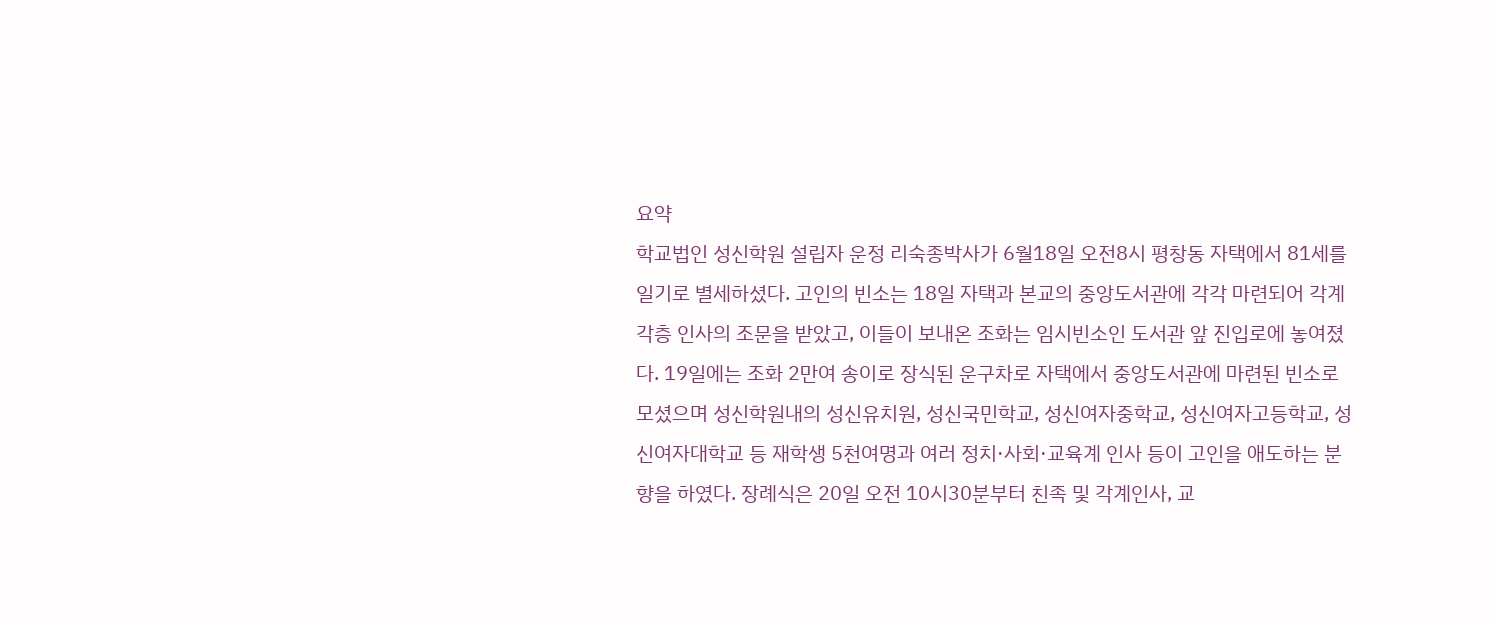요약
학교법인 성신학원 설립자 운정 리숙종박사가 6월18일 오전8시 평창동 자택에서 81세를 일기로 별세하셨다. 고인의 빈소는 18일 자택과 본교의 중앙도서관에 각각 마련되어 각계각층 인사의 조문을 받았고, 이들이 보내온 조화는 임시빈소인 도서관 앞 진입로에 놓여졌다. 19일에는 조화 2만여 송이로 장식된 운구차로 자택에서 중앙도서관에 마련된 빈소로 모셨으며 성신학원내의 성신유치원, 성신국민학교, 성신여자중학교, 성신여자고등학교, 성신여자대학교 등 재학생 5천여명과 여러 정치·사회·교육계 인사 등이 고인을 애도하는 분향을 하였다. 장례식은 20일 오전 10시30분부터 친족 및 각계인사, 교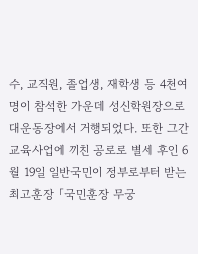수, 교직원, 졸업생, 재학생 등 4천여명이 참석한 가운데 성신학원장으로 대운동장에서 거행되었다. 또한 그간 교육사업에 끼친 공로로 별세 후인 6월 19일 일반국민이 정부로부터 받는 최고훈장 「국민훈장 무궁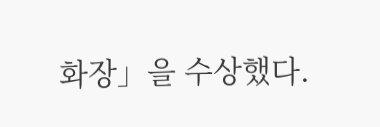화장」을 수상했다.